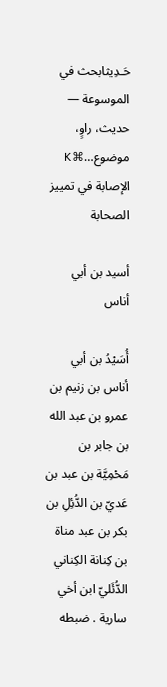حَـدِيثابحث في الموسوعة — حديث، راوٍ، موضوع…⌘K
الإصابة في تمييز الصحابة

أسيد بن أبي أناس

أُسَيْدُ بن أبي أناس بن زنيم بن عمرو بن عبد الله بن جابر بن مَحْمِيَّة بن عبد بن عَديّ بن الدُّئِلِ بن بكر بن عبد مناة بن كِنانة الكِناني الدُّئَليّ ابن أخي سارية . ضبطه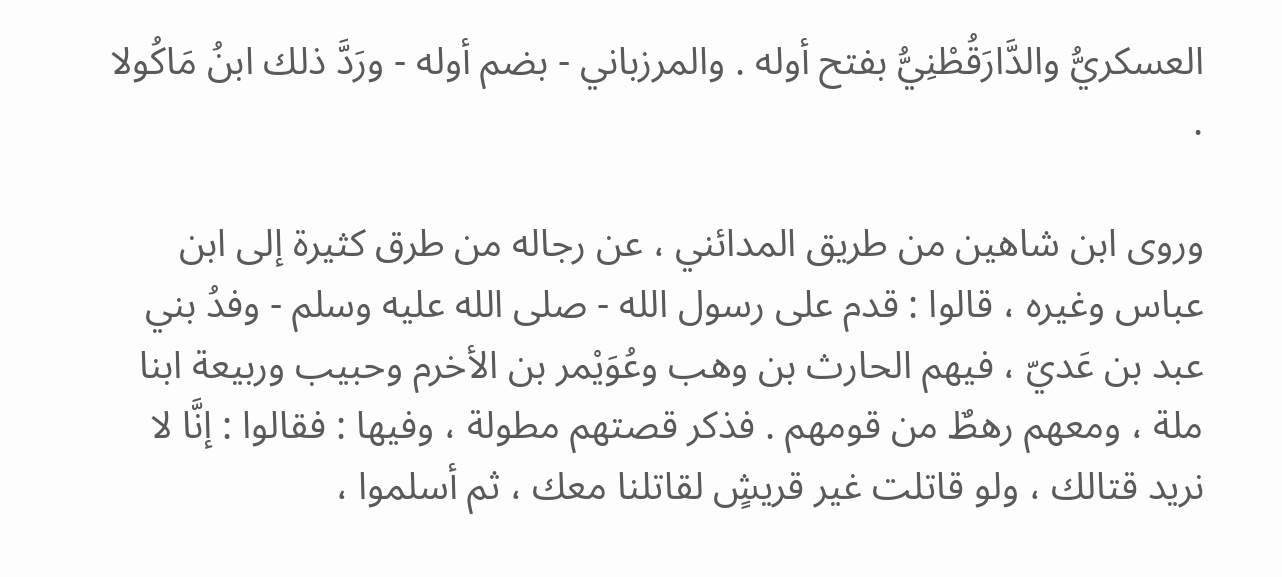العسكريُّ والدَّارَقُطْنِيُّ بفتح أوله . والمرزباني - بضم أوله - ورَدَّ ذلك ابنُ مَاكُولا .

وروى ابن شاهين من طريق المدائني ، عن رجاله من طرق كثيرة إلى ابن عباس وغيره ، قالوا : قدم على رسول الله - صلى الله عليه وسلم - وفدُ بني عبد بن عَديّ ، فيهم الحارث بن وهب وعُوَيْمر بن الأخرم وحبيب وربيعة ابنا ملة ، ومعهم رهطٌ من قومهم . فذكر قصتهم مطولة ، وفيها : فقالوا : إنَّا لا نريد قتالك ، ولو قاتلت غير قريشٍ لقاتلنا معك ، ثم أسلموا ،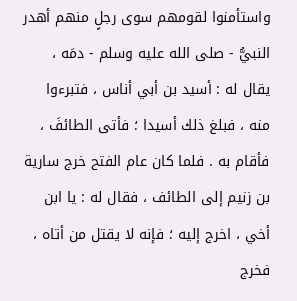واستأمنوا لقومهم سوى رجلٍ منهم أهدر النبيُّ - صلى الله عليه وسلم - دمَه ، يقال له : أسيد بن أبي أناس ، فتبرءوا منه ، فبلغ ذلك أسيدا ؛ فأتى الطائفَ ، فأقام به . فلما كان عام الفتح خرج سارية بن زنيم إلى الطائف ، فقال له : يا ابن أخي ، اخرج إليه ؛ فإنه لا يقتل من أتاه ، فخرج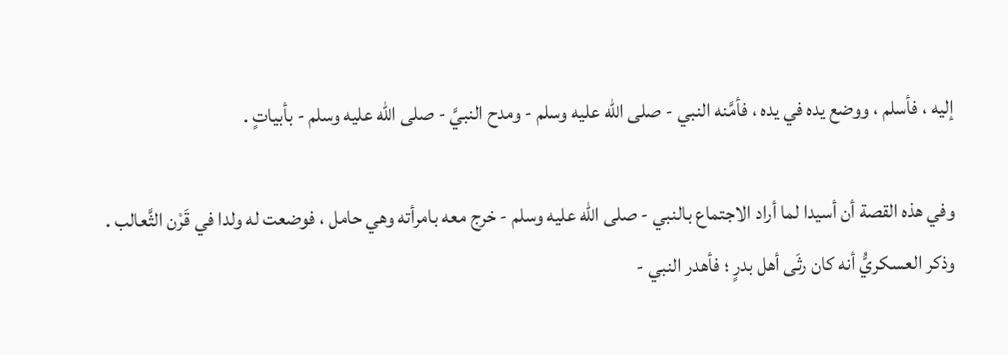إليه ، فأسلم ، ووضع يده في يده ، فأمَّنه النبي - صلى الله عليه وسلم - ومدح النبيَّ - صلى الله عليه وسلم - بأبياتٍ .

وفي هذه القصة أن أسيدا لما أراد الاجتماع بالنبي - صلى الله عليه وسلم - خرج معه بامرأته وهي حامل ، فوضعت له ولدا في قَرْن الثَّعالب . وذكر العسكريُّ أنه كان رثَى أهل بدرٍ ؛ فأهدر النبي -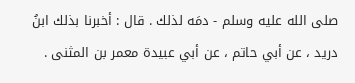صلى الله عليه وسلم - دمَه لذلك . قال : أخبرنا بذلك ابنُ دريد ، عن أبي حاتم ، عن أبي عبيدة معمر بن المثنى .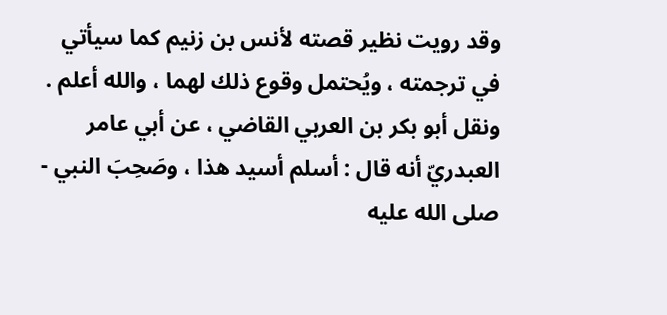وقد رويت نظير قصته لأنس بن زنيم كما سيأتي في ترجمته ، ويُحتمل وقوع ذلك لهما ، والله أعلم . ونقل أبو بكر بن العربي القاضي ، عن أبي عامر العبدريّ أنه قال : أسلم أسيد هذا ، وصَحِبَ النبي - صلى الله عليه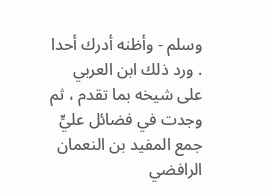وسلم - وأظنه أدرك أحدا . ورد ذلك ابن العربي على شيخه بما تقدم ، ثم وجدت في فضائل عليٍّ جمع المفيد بن النعمان الرافضي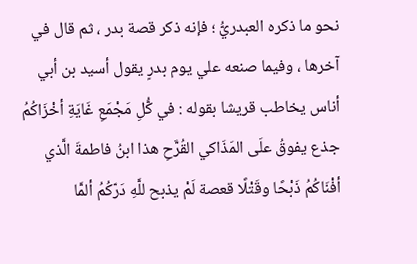نحو ما ذكره العبدريُّ ؛ فإنه ذكر قصة بدر ، ثم قال في آخرها ، وفيما صنعه علي يوم بدرٍ يقول أسيد بن أبي أناس يخاطب قريشا بقوله : في كُّلِ مَجْمَعِ غَايَةِ أخْزَاكُمُ جذع يفوقُ علَى المَذَاكي القُرَّحِ هذا ابنُ فاطمةَ الَّذي أفْنَاكُمُ ذَبْحًا وقَتْلًا قعصة لَمْ يذبح للَّهِ دَرّكُمُ ألمَّا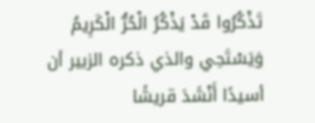تَذْكُرُوا قَدْ يَذْكُرُ الْحُرُّ الْكَرِيمُ وَيَسْتَحِي والذي ذكره الزبير أن أسيدًا أَنْشَدَ قريشًا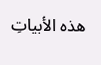هذه الأبياتِ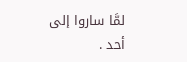لمَّا ساروا إلى أحد .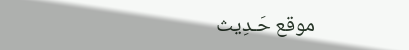موقع حَـدِيث